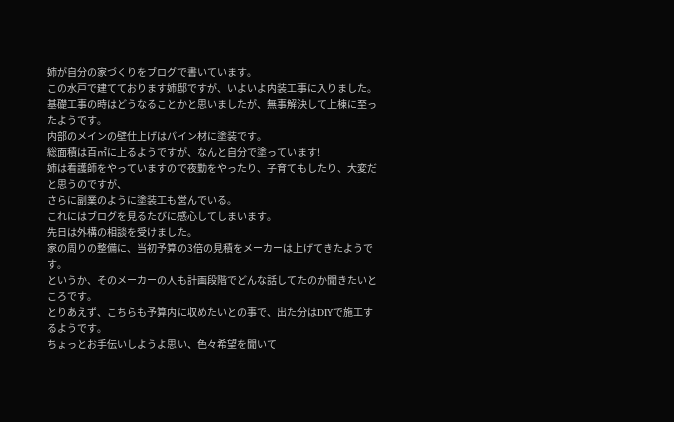姉が自分の家づくりをブログで書いています。
この水戸で建てております姉邸ですが、いよいよ内装工事に入りました。
基礎工事の時はどうなることかと思いましたが、無事解決して上棟に至ったようです。
内部のメインの壁仕上げはパイン材に塗装です。
総面積は百㎡に上るようですが、なんと自分で塗っています!
姉は看護師をやっていますので夜勤をやったり、子育てもしたり、大変だと思うのですが、
さらに副業のように塗装工も営んでいる。
これにはブログを見るたびに感心してしまいます。
先日は外構の相談を受けました。
家の周りの整備に、当初予算の3倍の見積をメーカーは上げてきたようです。
というか、そのメーカーの人も計画段階でどんな話してたのか聞きたいところです。
とりあえず、こちらも予算内に収めたいとの事で、出た分はDIYで施工するようです。
ちょっとお手伝いしようよ思い、色々希望を聞いて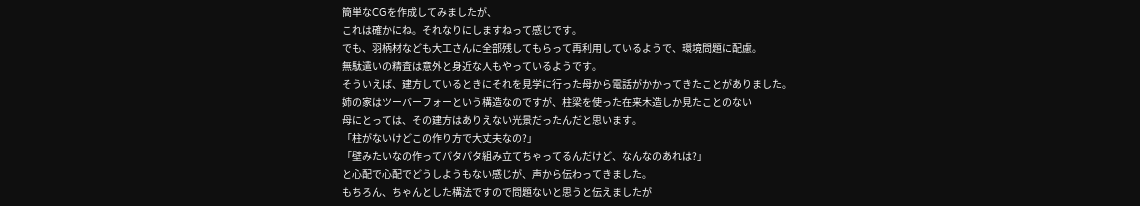簡単なCGを作成してみましたが、
これは確かにね。それなりにしますねって感じです。
でも、羽柄材なども大工さんに全部残してもらって再利用しているようで、環境問題に配慮。
無駄遣いの精査は意外と身近な人もやっているようです。
そういえば、建方しているときにそれを見学に行った母から電話がかかってきたことがありました。
姉の家はツーバーフォーという構造なのですが、柱梁を使った在来木造しか見たことのない
母にとっては、その建方はありえない光景だったんだと思います。
「柱がないけどこの作り方で大丈夫なの?」
「壁みたいなの作ってパタパタ組み立てちゃってるんだけど、なんなのあれは?」
と心配で心配でどうしようもない感じが、声から伝わってきました。
もちろん、ちゃんとした構法ですので問題ないと思うと伝えましたが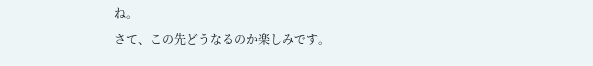ね。
さて、この先どうなるのか楽しみです。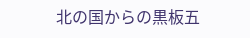北の国からの黒板五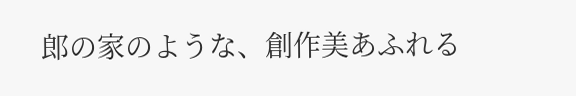郎の家のような、創作美あふれる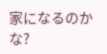家になるのかな?